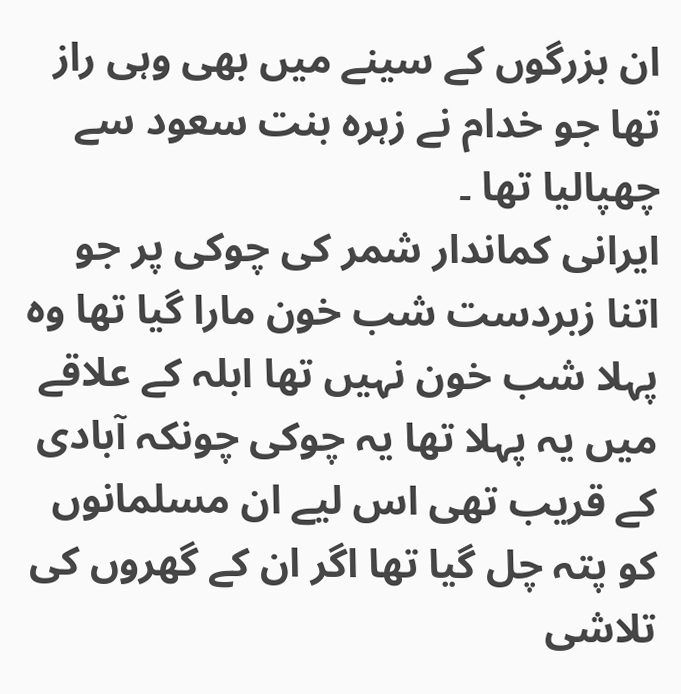ان بزرگوں کے سینے میں بھی وہی راز تھا جو خدام نے زہرہ بنت سعود سے چھپالیا تھا ۔
ایرانی کماندار شمر کی چوکی پر جو اتنا زبردست شب خون مارا گیا تھا وہ پہلا شب خون نہیں تھا ابلہ کے علاقے میں یہ پہلا تھا یہ چوکی چونکہ آبادی کے قریب تھی اس لیے ان مسلمانوں کو پتہ چل گیا تھا اگر ان کے گھروں کی تلاشی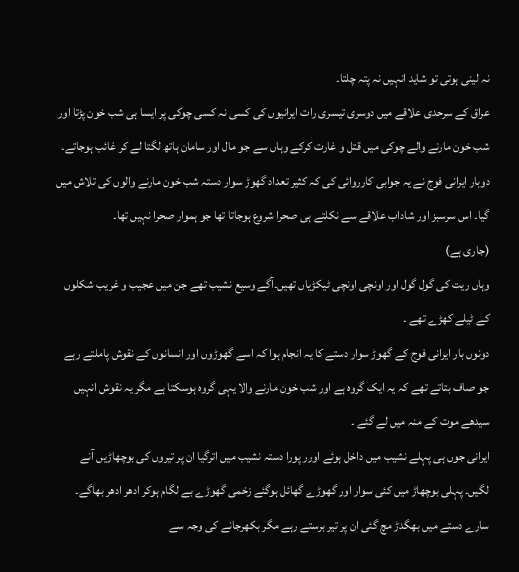نہ لینی ہوتی تو شاید انہیں نہ پتہ چلتا۔
عراق کے سرحدی علاقے میں دوسری تیسری رات ایرانیوں کی کسی نہ کسی چوکی پر ایسا ہی شب خون پڑتا اور شب خون مارنے والے چوکی میں قتل و غارت کرکے وہاں سے جو مال اور سامان ہاتھ لگتا لے کر غائب ہوجاتے۔
دوبار ایرانی فوج نے یہ جوابی کارروائی کی کہ کثیر تعداد گھوڑ سوار دستہ شب خون مارنے والوں کی تلاش میں گیا۔ اس سرسبز اور شاداب علاقے سے نکلتے ہی صحرا شروع ہوجاتا تھا جو ہموار صحرا نہیں تھا۔
(جاری ہے)
وہاں ریت کی گول گول اور اونچی اونچی ٹیکڑیاں تھیں۔آگے وسیع نشیب تھے جن میں عجیب و غریب شکلوں کے ٹیلے کھڑے تھے ۔
دونوں بار ایرانی فوج کے گھوڑ سوار دستے کا یہ انجام ہوا کہ اسے گھوڑوں اور انسانوں کے نقوش پاملتے رہے جو صاف بتاتے تھے کہ یہ ایک گروہ ہے اور شب خون مارنے والا یہی گروہ ہوسکتا ہے مگر یہ نقوش انہیں سیدھے موت کے منہ میں لے گئے ۔
ایرانی جوں ہی پہلے نشیب میں داخل ہوئے اورر پورا دستہ نشیب میں اترگیا ان پر تیروں کی بوچھاڑیں آنے لگیں۔ پہلی بوچھاڑ میں کئی سوار اور گھوڑے گھائل ہوگئے زخمی گھوڑے بے لگام ہوکر ادھر ادھر بھاگے۔ سارے دستے میں بھگدڑ مچ گئی ان پر تیر برستے رہے مگر بکھرجانے کی وجہ سے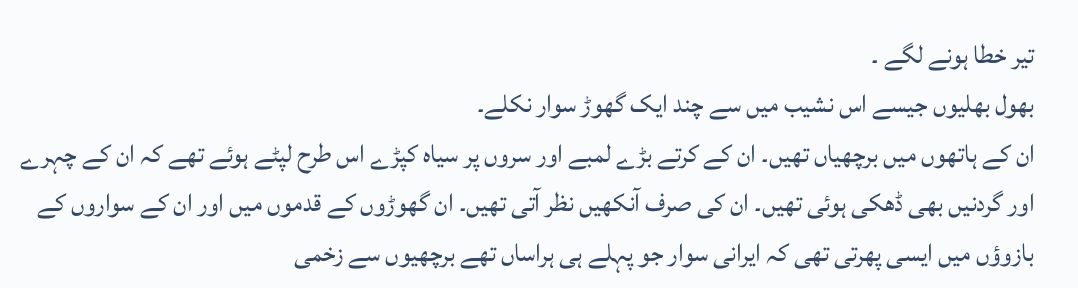تیر خطا ہونے لگے ۔
بھول بھلیوں جیسے اس نشیب میں سے چند ایک گھوڑ سوار نکلے۔
ان کے ہاتھوں میں برچھیاں تھیں۔ ان کے کرتے بڑے لمبے اور سروں پر سیاہ کپڑے اس طرح لپٹے ہوئے تھے کہ ان کے چہرے اور گردنیں بھی ڈھکی ہوئی تھیں۔ ان کی صرف آنکھیں نظر آتی تھیں۔ ان گھوڑوں کے قدموں میں اور ان کے سواروں کے بازوؤں میں ایسی پھرتی تھی کہ ایرانی سوار جو پہلے ہی ہراساں تھے برچھیوں سے زخمی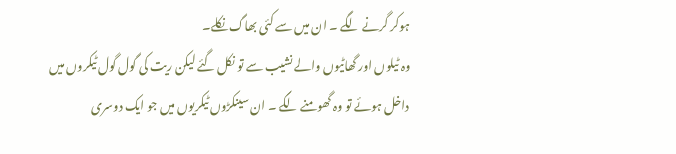ہوکر گرنے لگے ۔ ان میں سے کئی بھاگ نکلے۔
وہ ٹیلوں اور گھاٹیوں والے نشیب سے تو نکل گئے لیکن ریت کی گول گول ٹیکروں میں داخل ہوئے تو وہ گھومنے لگے ۔ ان سینکڑوں ٹیکریوں میں جو ایک دوسری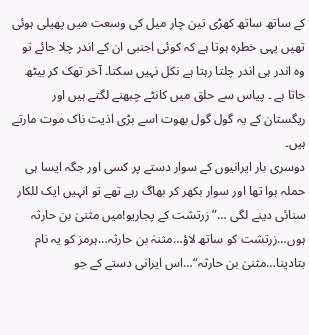کے ساتھ ساتھ کھڑی تین چار میل کی وسعت میں پھیلی ہوئی تھیں یہی خطرہ ہوتا ہے کہ کوئی اجنبی ان کے اندر چلا جائے تو وہ اندر ہی اندر چلتا رہتا ہے نکل نہیں سکتا۔ آخر تھک کر بیٹھ جاتا ہے ۔ پیاس سے حلق میں کانٹے چبھنے لگتے ہیں اور ریگستان کے یہ گول گول بھوت اسے بڑی اذیت ناک موت مارتے ہیں۔
دوسری بار ایرانیوں کے سوار دستے پر کسی اور جگہ ایسا ہی حملہ ہوا تھا اور سوار بکھر کر بھاگ رہے تھے تو انہیں ایک للکار سنائی دینے لگی …”زرتشت کے پجاریو!میں مثنیٰ بن حارثہ ہوں…زرتشت کو ساتھ لاؤ…مثنہٰ بن حارثہ…ہرمز کو یہ نام بتادینا…مثنیٰ بن حارثہ“…اس ایرانی دستے کے جو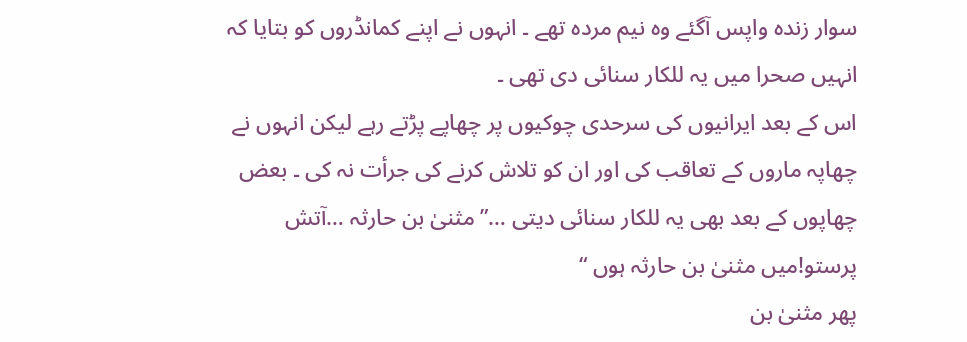سوار زندہ واپس آگئے وہ نیم مردہ تھے ۔ انہوں نے اپنے کمانڈروں کو بتایا کہ انہیں صحرا میں یہ للکار سنائی دی تھی ۔
اس کے بعد ایرانیوں کی سرحدی چوکیوں پر چھاپے پڑتے رہے لیکن انہوں نے چھاپہ ماروں کے تعاقب کی اور ان کو تلاش کرنے کی جرأت نہ کی ۔ بعض چھاپوں کے بعد بھی یہ للکار سنائی دیتی …”مثنیٰ بن حارثہ …آتش پرستو!میں مثنیٰ بن حارثہ ہوں “
پھر مثنیٰ بن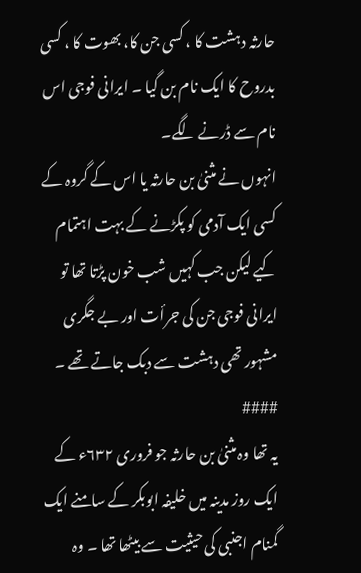حارثہ دہشت کا ، کسی جن کا، بھوت کا ، کسی بدروح کا ایک نام بن گیا ۔ ایرانی فوجی اس نام سے ڈرنے لگے۔
انہوں نے مثنیٰ بن حارثہ یا اس کے گروہ کے کسی ایک آدمی کو پکڑنے کے بہت اہتمام کیے لیکن جب کہیں شب خون پڑتا تھا تو ایرانی فوجی جن کی جرأت اور بے جگری مشہور تھی دہشت سے دبک جاتے تھے ۔
####
یہ تھا وہ مثنیٰ بن حارثہ جو فروری ۶۳۲ء کے ایک روز مدینہ میں خلیفہ ابوبکر کے سامنے ایک گمنام اجنبی کی حیثیت سے بیٹھا تھا ۔ وہ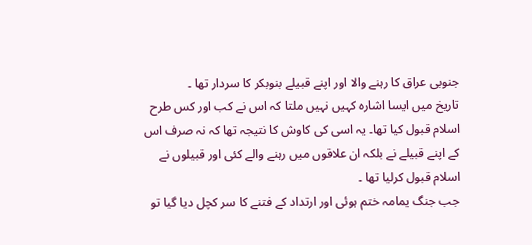جنوبی عراق کا رہنے والا اور اپنے قبیلے بنوبکر کا سردار تھا ۔
تاریخ میں ایسا اشارہ کہیں نہیں ملتا کہ اس نے کب اور کس طرح اسلام قبول کیا تھا۔ یہ اسی کی کاوش کا نتیجہ تھا کہ نہ صرف اس کے اپنے قبیلے نے بلکہ ان علاقوں میں رہنے والے کئی اور قبیلوں نے اسلام قبول کرلیا تھا ۔
جب جنگ یمامہ ختم ہوئی اور ارتداد کے فتنے کا سر کچل دیا گیا تو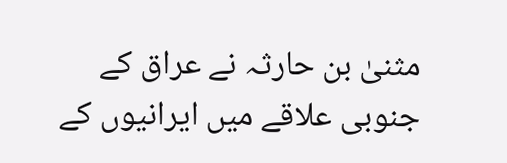مثنیٰ بن حارثہ نے عراق کے جنوبی علاقے میں ایرانیوں کے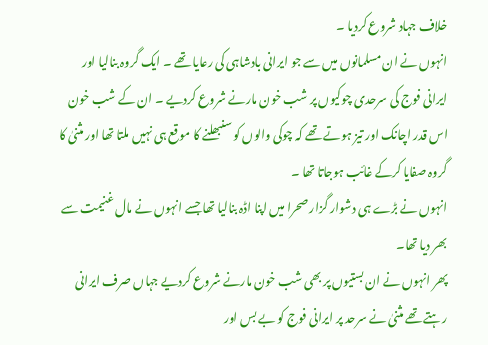خلاف جہاد شروع کردیا ۔
انہوں نے ان مسلمانوں میں سے جو ایرانی بادشاہی کی رعایا تھے ۔ ایک گروہ بنالیا اور ایرانی فوج کی سرحدی چوکیوں پر شب خون مارنے شروع کردیے ۔ ان کے شب خون اس قدر اچانک اور تیز ہوتے تھے کہ چوکی والوں کو سنبھلنے کا موقع ہی نہیں ملتا تھا اور مثنیٰ کا گروہ صفایا کرکے غائب ہوجاتا تھا ۔
انہوں نے بڑے ہی دشوار گزار صحرا میں اپنا اڈہ بنالیا تھا جسے انہوں نے مال غنیمت سے بھر دیا تھا۔
پھر انہوں نے ان بستیوں پر بھی شب خون مارنے شروع کردیے جہاں صرف ایرانی رہتے تھے مثنیٰ نے سرحد پر ایرانی فوج کو بے بس اور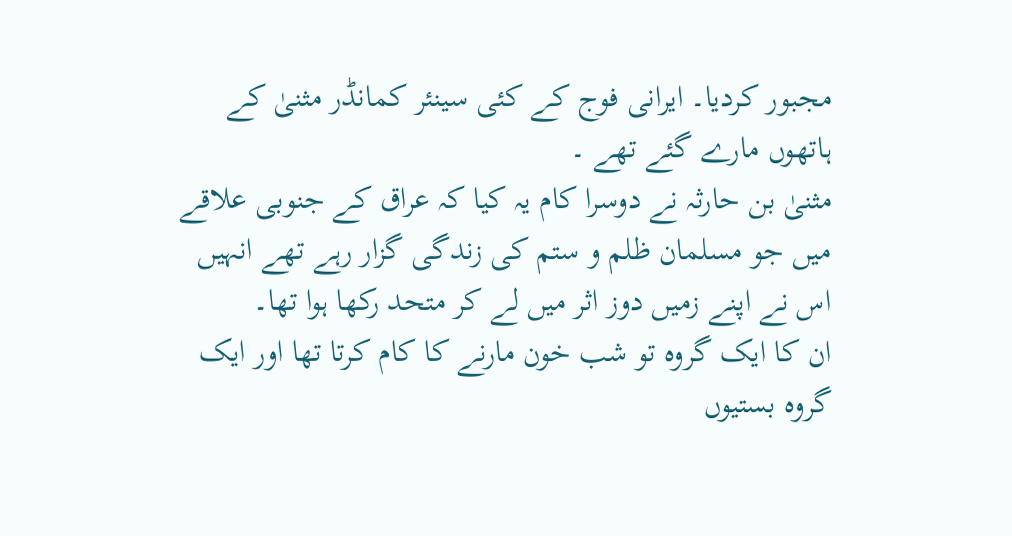مجبور کردیا۔ ایرانی فوج کے کئی سینئر کمانڈر مثنیٰ کے ہاتھوں مارے گئے تھے ۔
مثنیٰ بن حارثہ نے دوسرا کام یہ کیا کہ عراق کے جنوبی علاقے میں جو مسلمان ظلم و ستم کی زندگی گزار رہے تھے انہیں اس نے اپنے زمیں دوز اثر میں لے کر متحد رکھا ہوا تھا۔
ان کا ایک گروہ تو شب خون مارنے کا کام کرتا تھا اور ایک گروہ بستیوں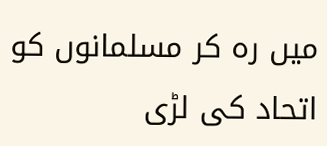میں رہ کر مسلمانوں کو اتحاد کی لڑی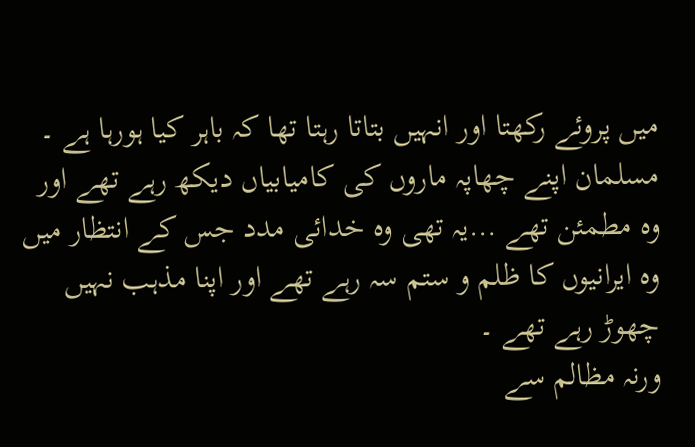میں پروئے رکھتا اور انہیں بتاتا رہتا تھا کہ باہر کیا ہورہا ہے ۔
مسلمان اپنے چھاپہ ماروں کی کامیابیاں دیکھ رہے تھے اور وہ مطمئن تھے …یہ تھی وہ خدائی مدد جس کے انتظار میں وہ ایرانیوں کا ظلم و ستم سہ رہے تھے اور اپنا مذہب نہیں چھوڑ رہے تھے ۔
ورنہ مظالم سے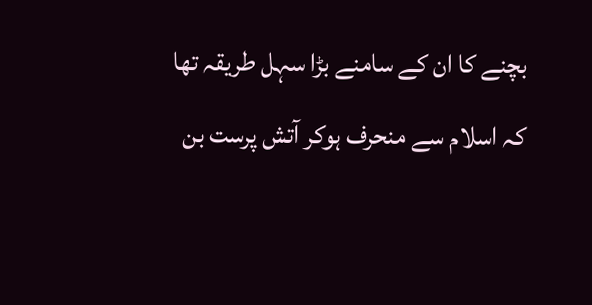بچنے کا ان کے سامنے بڑا سہل طریقہ تھا کہ اسلام سے منحرف ہوکر آتش پرست بن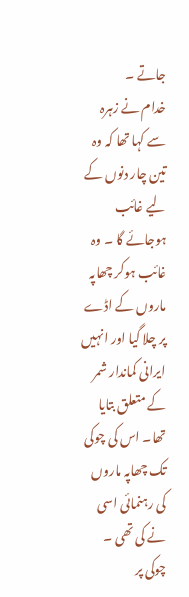جاتے ۔
خدام نے زہرہ سے کہا تھا کہ وہ تین چار دنوں کے لیے غائب ہوجائے گا ۔ وہ غائب ہوکر چھاپہ ماروں کے اڈے پر چلا گیا اور انہیں ایرانی کماندار شمر کے متعلق بتایا تھا۔ اس کی چوکی تک چھاپہ ماروں کی رہنمائی اسی نے کی تھی ۔ چوکی پر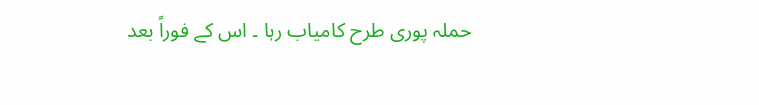حملہ پوری طرح کامیاب رہا ۔ اس کے فوراً بعد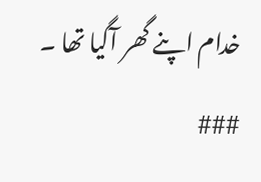خدام اپنے گھر آگیا تھا ۔
###